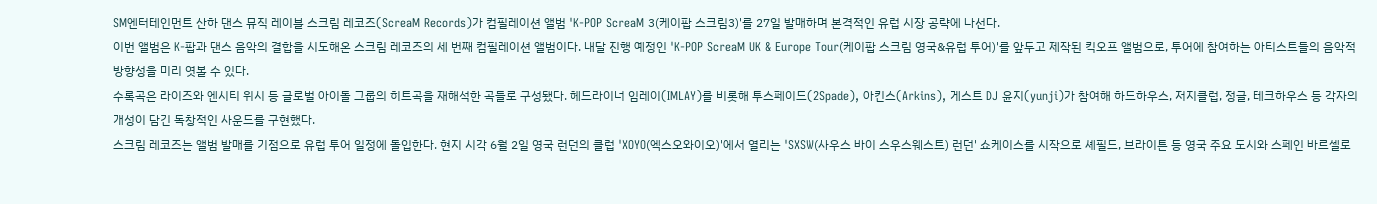SM엔터테인먼트 산하 댄스 뮤직 레이블 스크림 레코즈(ScreaM Records)가 컴필레이션 앨범 'K-POP ScreaM 3(케이팝 스크림3)'를 27일 발매하며 본격적인 유럽 시장 공략에 나선다.
이번 앨범은 K-팝과 댄스 음악의 결합을 시도해온 스크림 레코즈의 세 번째 컴필레이션 앨범이다. 내달 진행 예정인 'K-POP ScreaM UK & Europe Tour(케이팝 스크림 영국&유럽 투어)'를 앞두고 제작된 킥오프 앨범으로, 투어에 참여하는 아티스트들의 음악적 방향성을 미리 엿볼 수 있다.
수록곡은 라이즈와 엔시티 위시 등 글로벌 아이돌 그룹의 히트곡을 재해석한 곡들로 구성됐다. 헤드라이너 임레이(IMLAY)를 비롯해 투스페이드(2Spade), 아킨스(Arkins), 게스트 DJ 윤지(yunji)가 참여해 하드하우스, 저지클럽, 정글, 테크하우스 등 각자의 개성이 담긴 독창적인 사운드를 구현했다.
스크림 레코즈는 앨범 발매를 기점으로 유럽 투어 일정에 돌입한다. 현지 시각 6월 2일 영국 런던의 클럽 'XOYO(엑스오와이오)'에서 열리는 'SXSW(사우스 바이 스우스웨스트) 런던' 쇼케이스를 시작으로 셰필드, 브라이튼 등 영국 주요 도시와 스페인 바르셀로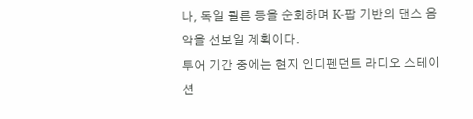나, 독일 쾰른 등을 순회하며 K-팝 기반의 댄스 음악을 선보일 계획이다.
투어 기간 중에는 현지 인디펜던트 라디오 스테이션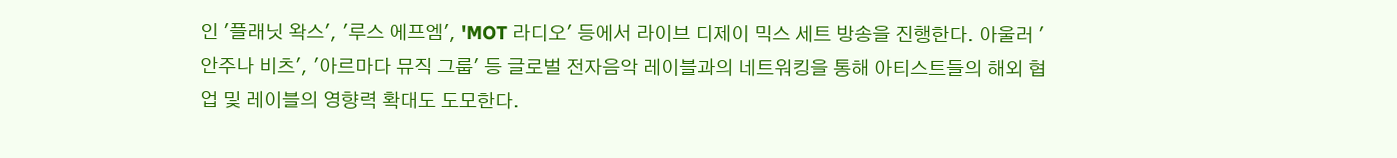인 '플래닛 왁스', '루스 에프엠', 'MOT 라디오' 등에서 라이브 디제이 믹스 세트 방송을 진행한다. 아울러 '안주나 비츠', '아르마다 뮤직 그룹' 등 글로벌 전자음악 레이블과의 네트워킹을 통해 아티스트들의 해외 협업 및 레이블의 영향력 확대도 도모한다.